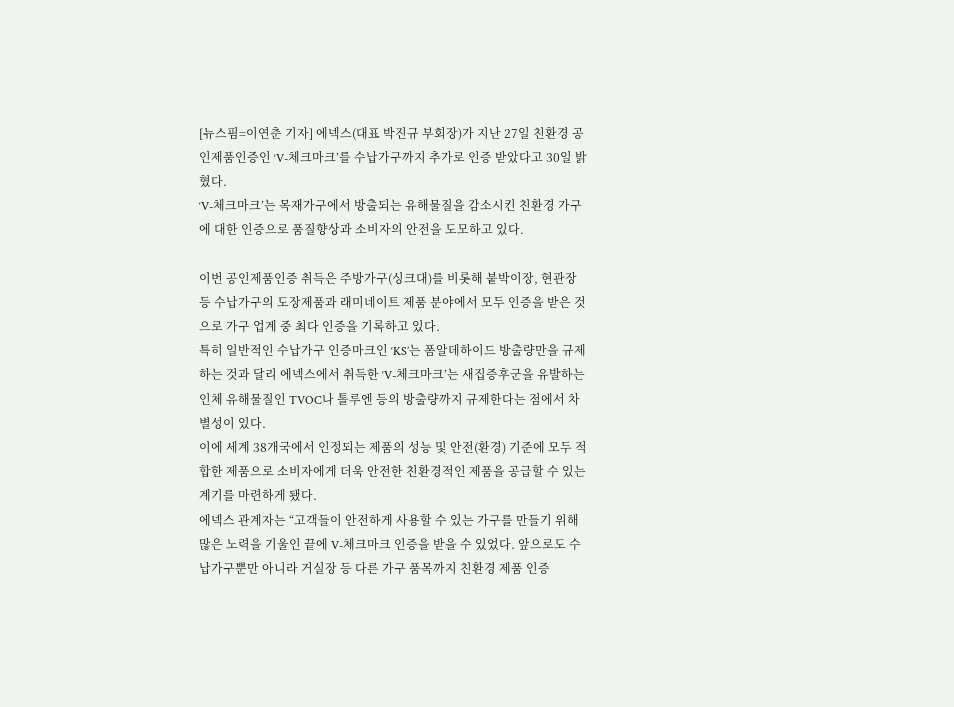[뉴스핌=이연춘 기자] 에넥스(대표 박진규 부회장)가 지난 27일 친환경 공인제품인증인 ‘V-체크마크’를 수납가구까지 추가로 인증 받았다고 30일 밝혔다.
‘V-체크마크’는 목재가구에서 방출되는 유해물질을 감소시킨 친환경 가구에 대한 인증으로 품질향상과 소비자의 안전을 도모하고 있다.

이번 공인제품인증 취득은 주방가구(싱크대)를 비롯해 붙박이장, 현관장 등 수납가구의 도장제품과 래미네이트 제품 분야에서 모두 인증을 받은 것으로 가구 업계 중 최다 인증을 기록하고 있다.
특히 일반적인 수납가구 인증마크인 ‘KS’는 폼알데하이드 방출량만을 규제하는 것과 달리 에넥스에서 취득한 ‘V-체크마크’는 새집증후군을 유발하는 인체 유해물질인 TVOC나 톨루엔 등의 방출량까지 규제한다는 점에서 차별성이 있다.
이에 세계 38개국에서 인정되는 제품의 성능 및 안전(환경) 기준에 모두 적합한 제품으로 소비자에게 더욱 안전한 친환경적인 제품을 공급할 수 있는 계기를 마련하게 됐다.
에넥스 관계자는 “고객들이 안전하게 사용할 수 있는 가구를 만들기 위해 많은 노력을 기울인 끝에 V-체크마크 인증을 받을 수 있었다. 앞으로도 수납가구뿐만 아니라 거실장 등 다른 가구 품목까지 친환경 제품 인증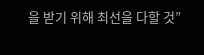을 받기 위해 최선을 다할 것”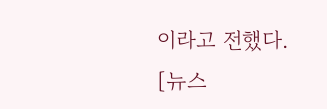이라고 전했다.
[뉴스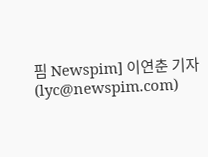핌 Newspim] 이연춘 기자 (lyc@newspim.com)